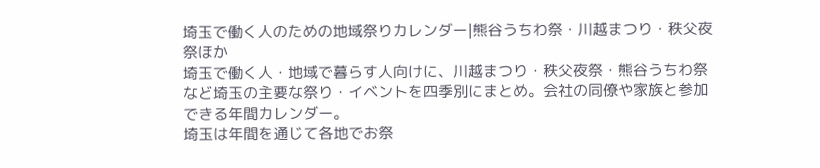埼玉で働く人のための地域祭りカレンダー|熊谷うちわ祭・川越まつり・秩父夜祭ほか
埼玉で働く人・地域で暮らす人向けに、川越まつり・秩父夜祭・熊谷うちわ祭など埼玉の主要な祭り・イベントを四季別にまとめ。会社の同僚や家族と参加できる年間カレンダー。
埼玉は年間を通じて各地でお祭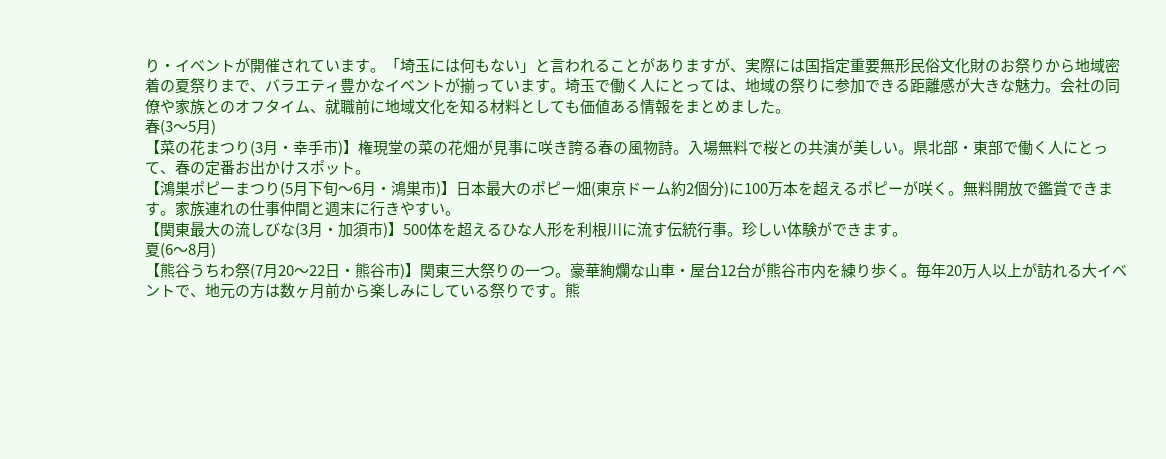り・イベントが開催されています。「埼玉には何もない」と言われることがありますが、実際には国指定重要無形民俗文化財のお祭りから地域密着の夏祭りまで、バラエティ豊かなイベントが揃っています。埼玉で働く人にとっては、地域の祭りに参加できる距離感が大きな魅力。会社の同僚や家族とのオフタイム、就職前に地域文化を知る材料としても価値ある情報をまとめました。
春(3〜5月)
【菜の花まつり(3月・幸手市)】権現堂の菜の花畑が見事に咲き誇る春の風物詩。入場無料で桜との共演が美しい。県北部・東部で働く人にとって、春の定番お出かけスポット。
【鴻巣ポピーまつり(5月下旬〜6月・鴻巣市)】日本最大のポピー畑(東京ドーム約2個分)に100万本を超えるポピーが咲く。無料開放で鑑賞できます。家族連れの仕事仲間と週末に行きやすい。
【関東最大の流しびな(3月・加須市)】500体を超えるひな人形を利根川に流す伝統行事。珍しい体験ができます。
夏(6〜8月)
【熊谷うちわ祭(7月20〜22日・熊谷市)】関東三大祭りの一つ。豪華絢爛な山車・屋台12台が熊谷市内を練り歩く。毎年20万人以上が訪れる大イベントで、地元の方は数ヶ月前から楽しみにしている祭りです。熊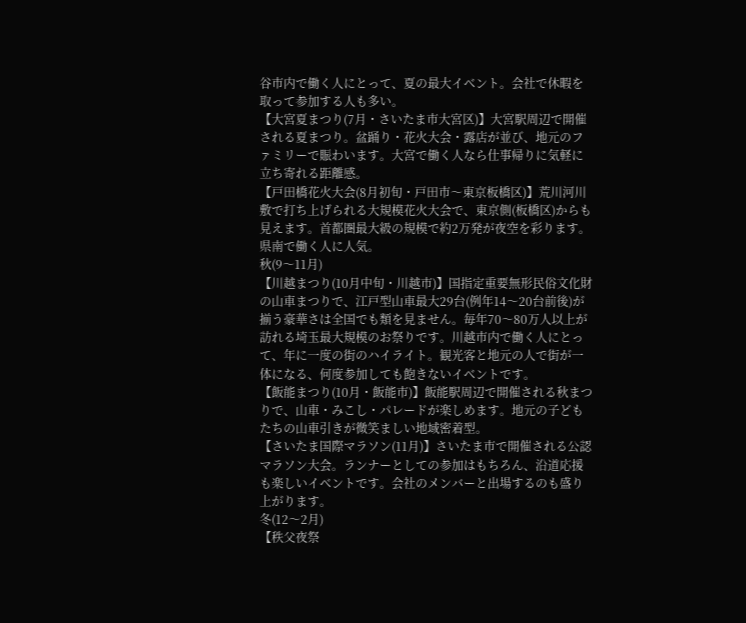谷市内で働く人にとって、夏の最大イベント。会社で休暇を取って参加する人も多い。
【大宮夏まつり(7月・さいたま市大宮区)】大宮駅周辺で開催される夏まつり。盆踊り・花火大会・露店が並び、地元のファミリーで賑わいます。大宮で働く人なら仕事帰りに気軽に立ち寄れる距離感。
【戸田橋花火大会(8月初旬・戸田市〜東京板橋区)】荒川河川敷で打ち上げられる大規模花火大会で、東京側(板橋区)からも見えます。首都圏最大級の規模で約2万発が夜空を彩ります。県南で働く人に人気。
秋(9〜11月)
【川越まつり(10月中旬・川越市)】国指定重要無形民俗文化財の山車まつりで、江戸型山車最大29台(例年14〜20台前後)が揃う豪華さは全国でも類を見ません。毎年70〜80万人以上が訪れる埼玉最大規模のお祭りです。川越市内で働く人にとって、年に一度の街のハイライト。観光客と地元の人で街が一体になる、何度参加しても飽きないイベントです。
【飯能まつり(10月・飯能市)】飯能駅周辺で開催される秋まつりで、山車・みこし・パレードが楽しめます。地元の子どもたちの山車引きが微笑ましい地域密着型。
【さいたま国際マラソン(11月)】さいたま市で開催される公認マラソン大会。ランナーとしての参加はもちろん、沿道応援も楽しいイベントです。会社のメンバーと出場するのも盛り上がります。
冬(12〜2月)
【秩父夜祭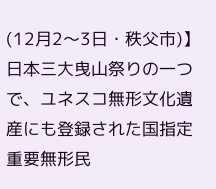(12月2〜3日・秩父市)】日本三大曳山祭りの一つで、ユネスコ無形文化遺産にも登録された国指定重要無形民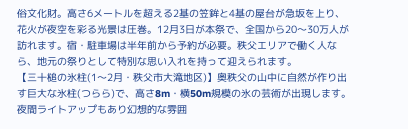俗文化財。高さ6メートルを超える2基の笠鉾と4基の屋台が急坂を上り、花火が夜空を彩る光景は圧巻。12月3日が本祭で、全国から20〜30万人が訪れます。宿・駐車場は半年前から予約が必要。秩父エリアで働く人なら、地元の祭りとして特別な思い入れを持って迎えられます。
【三十槌の氷柱(1〜2月・秩父市大滝地区)】奥秩父の山中に自然が作り出す巨大な氷柱(つらら)で、高さ8m・横50m規模の氷の芸術が出現します。夜間ライトアップもあり幻想的な雰囲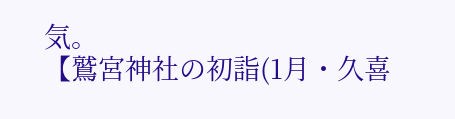気。
【鷲宮神社の初詣(1月・久喜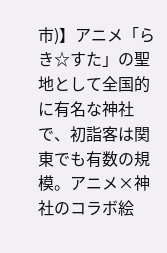市)】アニメ「らき☆すた」の聖地として全国的に有名な神社で、初詣客は関東でも有数の規模。アニメ×神社のコラボ絵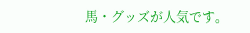馬・グッズが人気です。